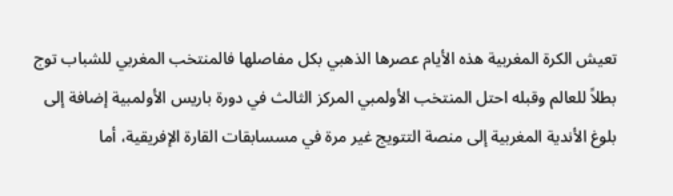تعيش الكرة المغربية هذه الأيام عصرها الذهبي بكل مفاصلها فالمنتخب المغربي للشباب توج بطلاً للعالم وقبله احتل المنتخب الأولمبي المركز الثالث في دورة باريس الأولمبية إضافة إلى بلوغ الأندية المغربية إلى منصة التتويج غير مرة في مسسابقات القارة الإفريقية، أما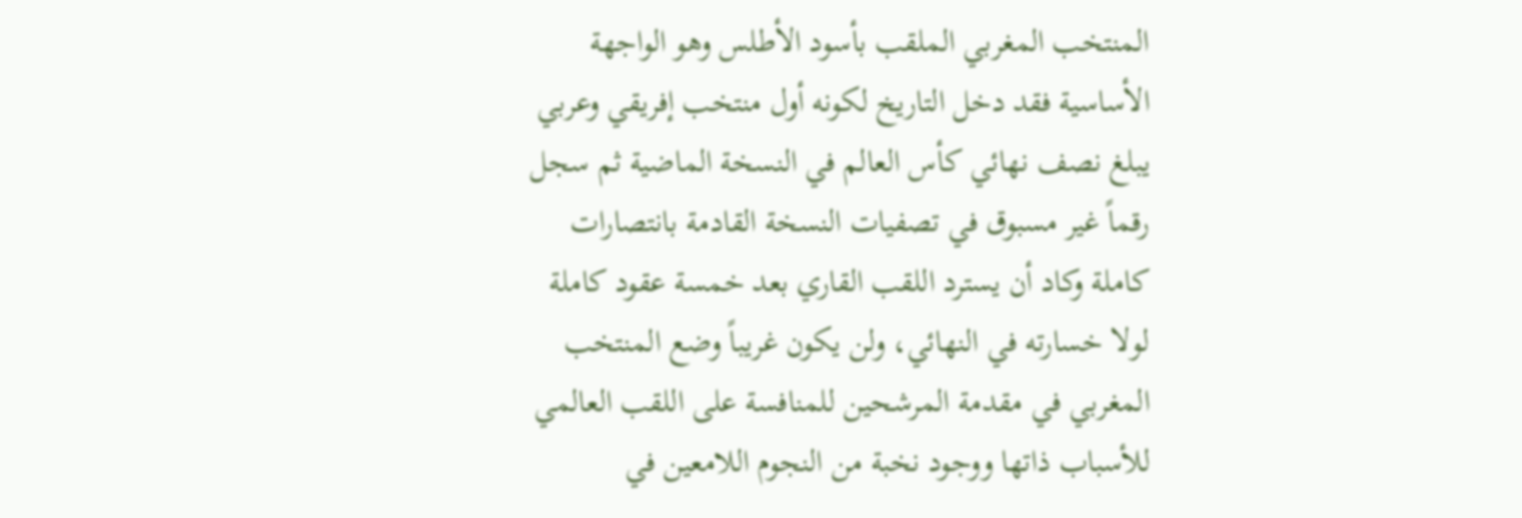المنتخب المغربي الملقب بأسود الأطلس وهو الواجهة الأساسية فقد دخل التاريخ لكونه أول منتخب إفريقي وعربي يبلغ نصف نهائي كأس العالم في النسخة الماضية ثم سجل رقماً غير مسبوق في تصفيات النسخة القادمة بانتصارات كاملة وكاد أن يسترد اللقب القاري بعد خمسة عقود كاملة لولا خسارته في النهائي، ولن يكون غريباً وضع المنتخب المغربي في مقدمة المرشحين للمنافسة على اللقب العالمي للأسباب ذاتها ووجود نخبة من النجوم اللامعين في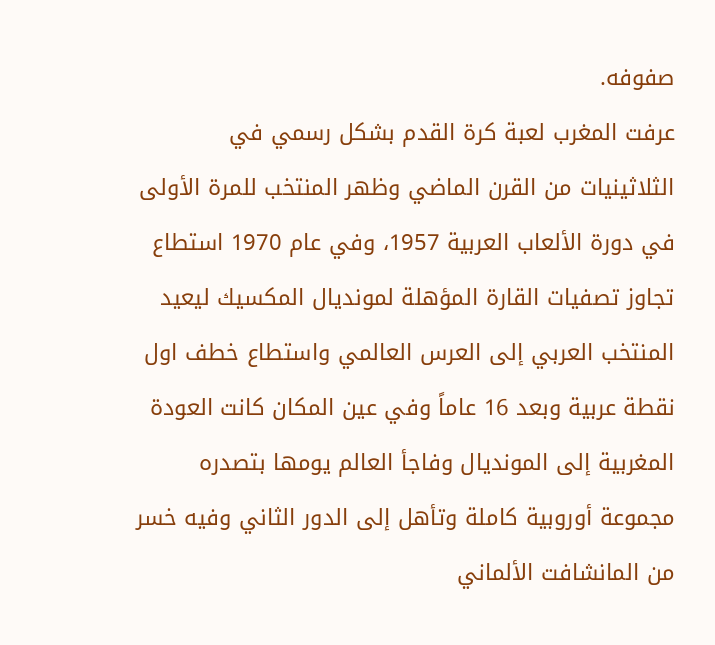صفوفه.
عرفت المغرب لعبة كرة القدم بشكل رسمي في الثلاثينيات من القرن الماضي وظهر المنتخب للمرة الأولى في دورة الألعاب العربية 1957، وفي عام 1970 استطاع تجاوز تصفيات القارة المؤهلة لمونديال المكسيك ليعيد المنتخب العربي إلى العرس العالمي واستطاع خطف اول نقطة عربية وبعد 16 عاماً وفي عين المكان كانت العودة المغربية إلى المونديال وفاجأ العالم يومها بتصدره مجموعة أوروبية كاملة وتأهل إلى الدور الثاني وفيه خسر من المانشافت الألماني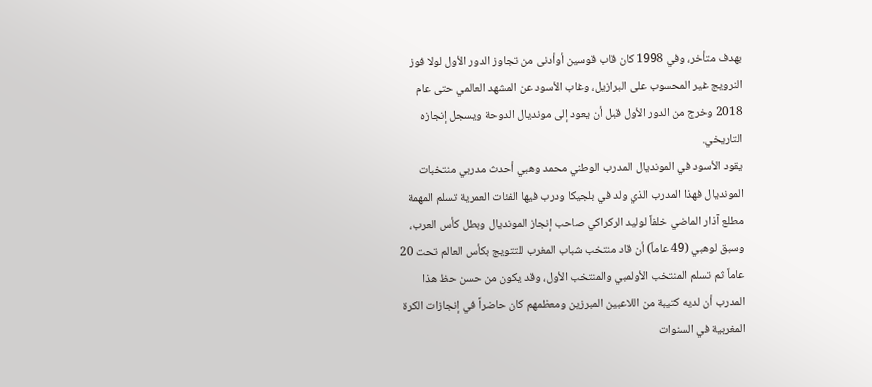بهدف متأخر، وفي 1998 كان قاب قوسين أوأدنى من تجاوز الدور الأول لولا فوز النرويج غير المحسوب على البرازيل، وغاب الأسود عن المشهد العالمي حتى عام 2018 وخرج من الدور الأول قبل أن يعود إلى مونديال الدوحة ويسجل إنجازه التاريخي.
يقود الأسود في المونديال المدرب الوطني محمد وهبي أحدث مدربي منتخبات المونديال فهذا المدرب الذي ولد في بلجيكا ودرب فيها الفئات العمرية تسلم المهمة مطلع آذار الماضي خلفاً لوليد الركراكي صاحب إنجاز المونديال وبطل كأس العرب، وسبق لوهبي (49 عاماً) أن قاد منتخب شباب المغرب للتتويج بكأس العالم تحت 20 عاماً ثم تسلم المنتخب الأولمبي والمنتخب الأول، وقد يكون من حسن حظ هذا المدرب أن لديه كتيبة من اللاعبين المبرزين ومعظمهم كان حاضراً في إنجازات الكرة المغربية في السنوات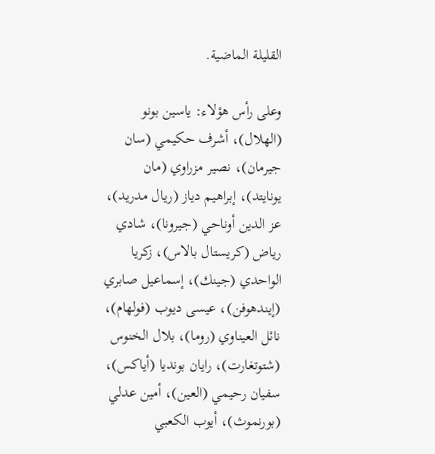القليلة الماضية.

وعلى رأس هؤلاء: ياسين بونو (الهلال)، أشرف حكيمي (سان جيرمان)، نصير مزراوي (مان يونايتد)، إبراهيم دياز (ريال مدريد)، عز الدين أوناحي (جيرونا)، شادي رياض (كريستال بالاس)، زكريا الواحدي (جينك)، إسماعيل صابري (إيندهوفن)، عيسى ديوب (فولهام)، نائل العيناوي (روما)، بلال الخنوس (شتوتغارت)، رايان بونديا (أياكس)، سفيان رحيمي (العين)، أمين عدلي (بورنموث)، أيوب الكعبي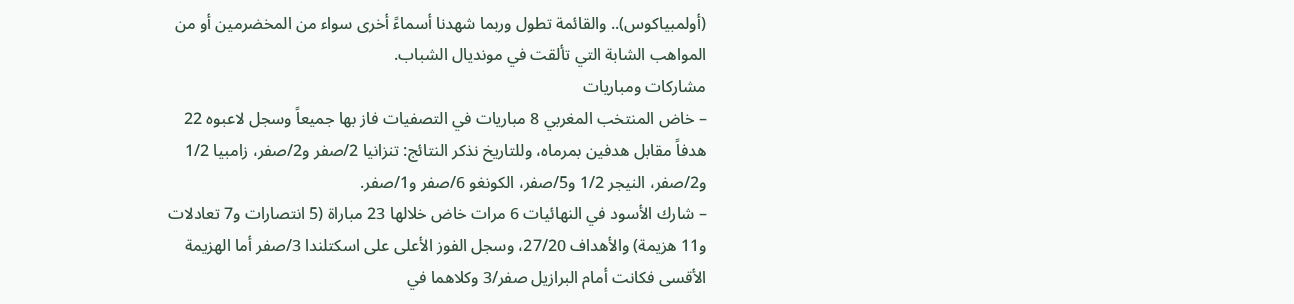(أولمبياكوس).. والقائمة تطول وربما شهدنا أسماءً أخرى سواء من المخضرمين أو من المواهب الشابة التي تألقت في مونديال الشباب.
مشاركات ومباريات
– خاض المنتخب المغربي 8 مباريات في التصفيات فاز بها جميعاً وسجل لاعبوه 22 هدفاً مقابل هدفين بمرماه، وللتاريخ نذكر النتائج: تنزانيا 2/صفر و2/صفر، زامبيا 1/2 و2/صفر، النيجر 1/2 و5/صفر، الكونغو 6/صفر و1/صفر.
– شارك الأسود في النهائيات 6 مرات خاض خلالها 23 مباراة (5 انتصارات و7 تعادلات و11 هزيمة) والأهداف 27/20، وسجل الفوز الأعلى على اسكتلندا 3/صفر أما الهزيمة الأقسى فكانت أمام البرازيل صفر/3 وكلاهما في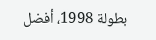بطولة 1998، أفضل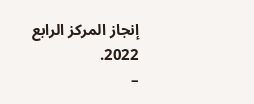إنجاز المركز الرابع 2022.
–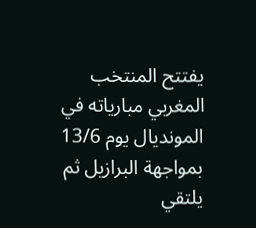يفتتح المنتخب المغربي مبارياته في المونديال يوم 13/6 بمواجهة البرازيل ثم يلتقي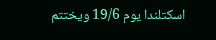اسكتلندا يوم 19/6 ويختتم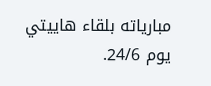مبارياته بلقاء هاييتي يوم 24/6.